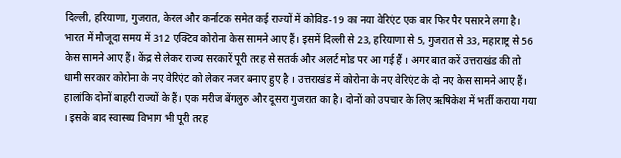दिल्ली, हरियाणा, गुजरात, केरल और कर्नाटक समेत कई राज्यों में कोविड-19 का नया वेरिएंट एक बार फिर पैर पसारने लगा है। भारत में मौजूदा समय में 312 एक्टिव कोरोना केस सामने आए हैं। इसमें दिल्ली से 23, हरियाणा से 5, गुजरात से 33, महाराष्ट्र से 56 केस सामने आए हैं। केंद्र से लेकर राज्य सरकारें पूरी तरह से सतर्क और अलर्ट मोड पर आ गई हैं । अगर बात करें उत्तराखंड की तो धामी सरकार कोरोना के नए वेरिएंट को लेकर नजर बनाए हुए है । उत्तराखंड में कोरोना के नए वेरिएंट के दो नए केस सामने आए हैं। हालांकि दोनों बाहरी राज्यों के हैं। एक मरीज बेंगलुरु और दूसरा गुजरात का है। दोनों को उपचार के लिए ऋषिकेश में भर्ती कराया गया । इसके बाद स्वास्थ्य विभाग भी पूरी तरह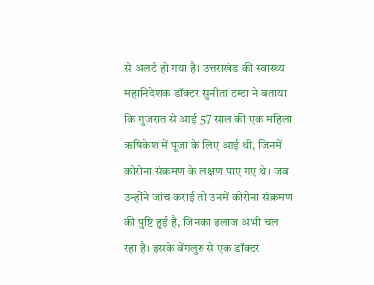से अलर्ट हो गया है। उत्तराखंड की स्वास्थ्य महानिदेशक डॉक्टर सुनीता टम्टा ने बताया कि गुजरात से आई 57 साल की एक महिला ऋषिकेश में पूजा के लिए आई थी, जिनमें कोरोना संक्रमण के लक्षण पाए गए थे। जब उन्होंने जांच कराई तो उनमें कोरोना संक्रमण की पुष्टि हुई है, जिनका इलाज अभी चल रहा है। इसके बेंगलुरु से एक डॉक्टर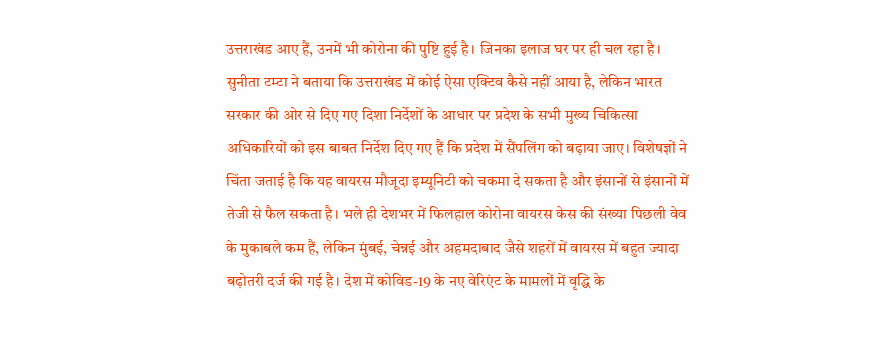उत्तराखंड आए हैं, उनमें भी कोरोना की पुष्टि हुई है। जिनका इलाज घर पर ही चल रहा है। सुनीता टम्टा ने बताया कि उत्तराखंड में कोई ऐसा एक्टिव कैसे नहीं आया है, लेकिन भारत सरकार की ओर से दिए गए दिशा निर्देशों के आधार पर प्रदेश के सभी मुख्य चिकित्सा अधिकारियों को इस बाबत निर्देश दिए गए हैं कि प्रदेश में सैंपलिंग को बढ़ाया जाए। विशेषज्ञों ने चिंता जताई है कि यह वायरस मौजूदा इम्यूनिटी को चकमा दे सकता है और इंसानों से इंसानों में तेजी से फैल सकता है। भले ही देशभर में फिलहाल कोरोना वायरस केस की संख्या पिछली वेव के मुकाबले कम हैं, लेकिन मुंबई, चेन्नई और अहमदाबाद जैसे शहरों में वायरस में बहुत ज्यादा बढ़ोतरी दर्ज की गई है। देश में कोविड-19 के नए वेरिएंट के मामलों में वृद्धि के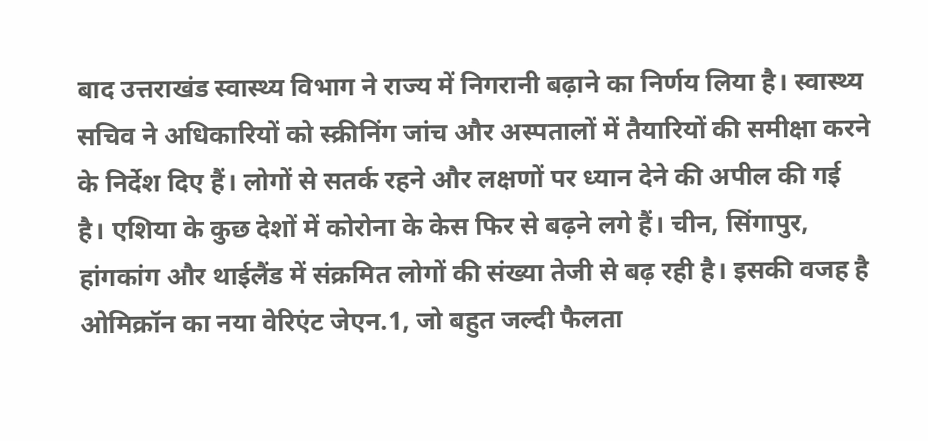बाद उत्तराखंड स्वास्थ्य विभाग ने राज्य में निगरानी बढ़ाने का निर्णय लिया है। स्वास्थ्य सचिव ने अधिकारियों को स्क्रीनिंग जांच और अस्पतालों में तैयारियों की समीक्षा करने के निर्देश दिए हैं। लोगों से सतर्क रहने और लक्षणों पर ध्यान देने की अपील की गई है। एशिया के कुछ देशों में कोरोना के केस फिर से बढ़ने लगे हैं। चीन, सिंगापुर, हांगकांग और थाईलैंड में संक्रमित लोगों की संख्या तेजी से बढ़ रही है। इसकी वजह है ओमिक्रॉन का नया वेरिएंट जेएन.1, जो बहुत जल्दी फैलता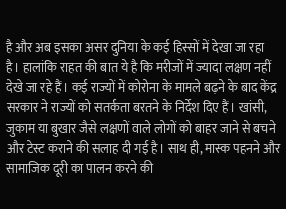है और अब इसका असर दुनिया के कई हिस्सों में देखा जा रहा है। हालांकि राहत की बात ये है कि मरीजों में ज्यादा लक्षण नहीं देखे जा रहे हैं। कई राज्यों में कोरोना के मामले बढ़ने के बाद केंद्र सरकार ने राज्यों को सतर्कता बरतने के निर्देश दिए हैं। खांसी, जुकाम या बुखार जैसे लक्षणों वाले लोगों को बाहर जाने से बचने और टेस्ट कराने की सलाह दी गई है। साथ ही, मास्क पहनने और सामाजिक दूरी का पालन करने की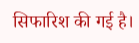सिफारिश की गई है।